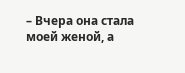– Вчера она стала моей женой, а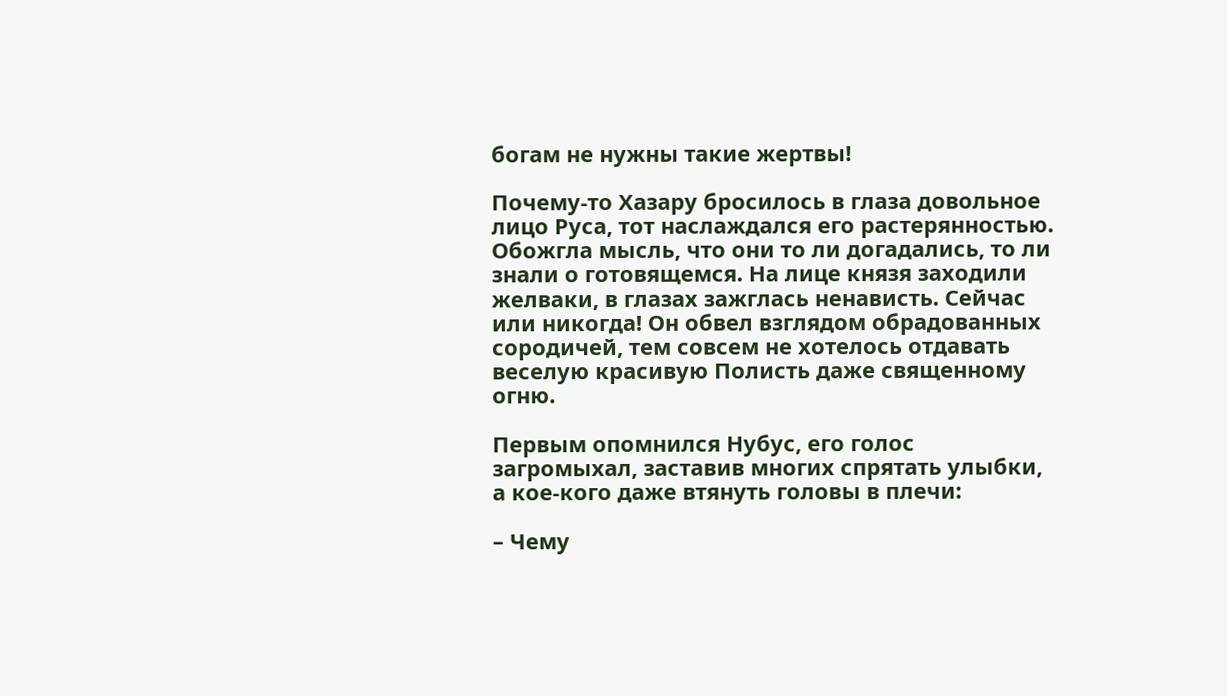богам не нужны такие жертвы!

Почему-то Хазару бросилось в глаза довольное лицо Руса, тот наслаждался его растерянностью. Обожгла мысль, что они то ли догадались, то ли знали о готовящемся. На лице князя заходили желваки, в глазах зажглась ненависть. Сейчас или никогда! Он обвел взглядом обрадованных сородичей, тем совсем не хотелось отдавать веселую красивую Полисть даже священному огню.

Первым опомнился Нубус, его голос загромыхал, заставив многих спрятать улыбки, а кое-кого даже втянуть головы в плечи:

– Чему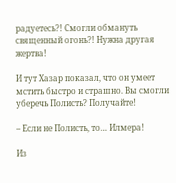радуетесь?! Смогли обмануть священный огонь?! Нужна другая жертва!

И тут Хазар показал, что он умеет мстить быстро и страшно. Вы смогли уберечь Полисть? Получайте!

– Если не Полисть, то… Илмера!

Из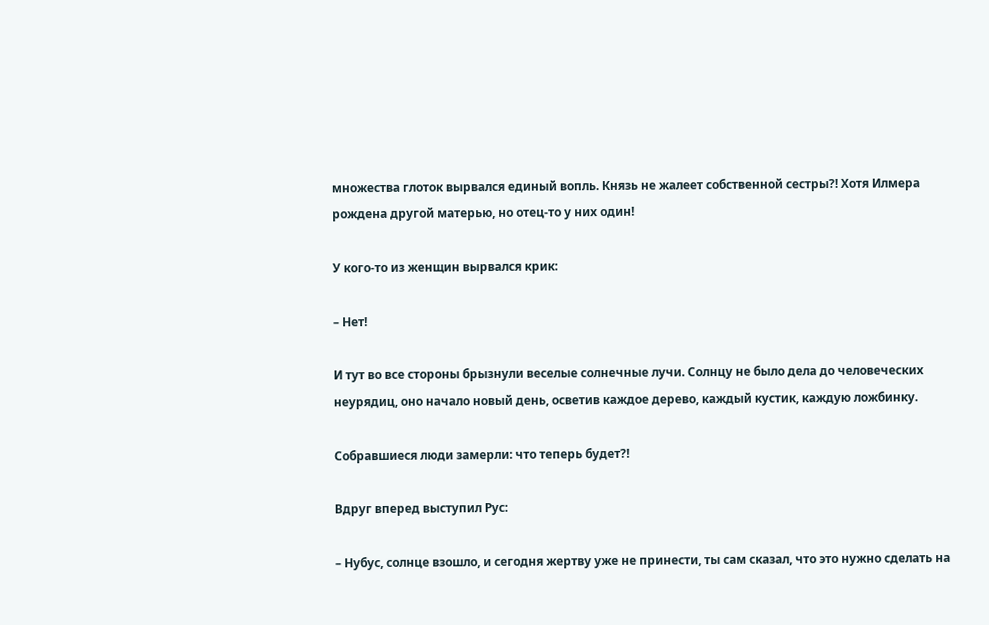множества глоток вырвался единый вопль. Князь не жалеет собственной сестры?! Хотя Илмера рождена другой матерью, но отец-то у них один!

У кого-то из женщин вырвался крик:

– Нет!

И тут во все стороны брызнули веселые солнечные лучи. Солнцу не было дела до человеческих неурядиц, оно начало новый день, осветив каждое дерево, каждый кустик, каждую ложбинку.

Собравшиеся люди замерли: что теперь будет?!

Вдруг вперед выступил Рус:

– Нубус, солнце взошло, и сегодня жертву уже не принести, ты сам сказал, что это нужно сделать на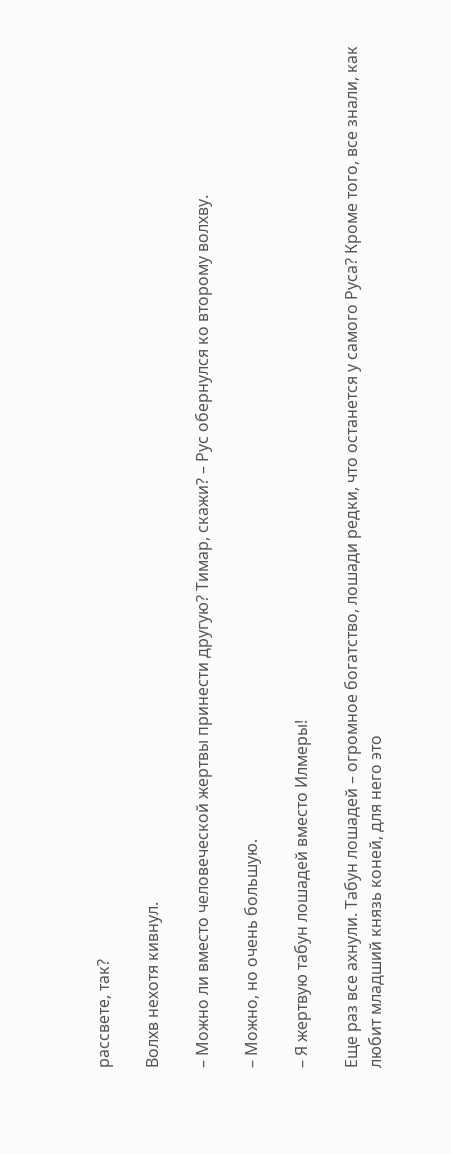рассвете, так?

Волхв нехотя кивнул.

– Можно ли вместо человеческой жертвы принести другую? Тимар, скажи? – Рус обернулся ко второму волхву.

– Можно, но очень большую.

– Я жертвую табун лошадей вместо Илмеры!

Еще раз все ахнули. Табун лошадей – огромное богатство, лошади редки, что останется у самого Руса? Кроме того, все знали, как любит младший князь коней, для него это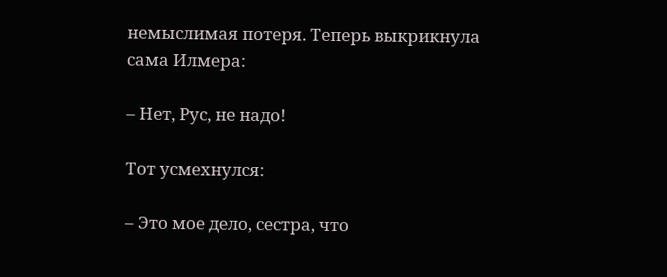немыслимая потеря. Теперь выкрикнула сама Илмера:

– Нет, Рус, не надо!

Тот усмехнулся:

– Это мое дело, сестра, что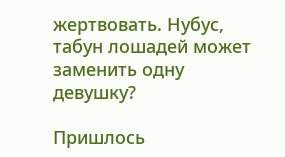жертвовать. Нубус, табун лошадей может заменить одну девушку?

Пришлось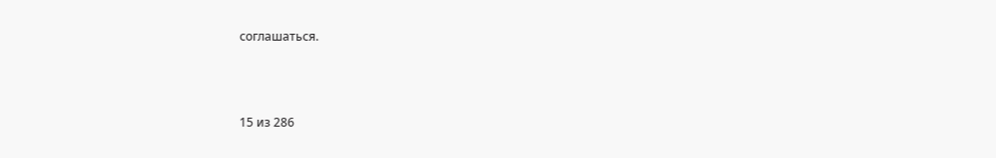соглашаться.



15 из 286